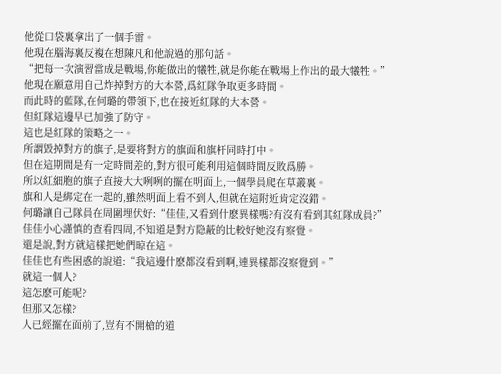他從口袋裏拿出了一個手雷。
他現在腦海裏反複在想陳凡和他說過的那句話。
“把每一次演習當成是戰場,你能做出的犧牲,就是你能在戰場上作出的最大犧牲。”
他現在願意用自己炸掉對方的大本營,爲紅隊争取更多時間。
而此時的藍隊,在何璐的帶領下,也在接近紅隊的大本營。
但紅隊這邊早已加強了防守。
這也是紅隊的策略之一。
所謂毀掉對方的旗子,是要将對方的旗面和旗杆同時打中。
但在這期間是有一定時間差的,對方很可能利用這個時間反敗爲勝。
所以紅細胞的旗子直接大大咧咧的擺在明面上,一個學員爬在草叢裏。
旗和人是綁定在一起的,雖然明面上看不到人,但就在這附近肯定沒錯。
何璐讓自己隊員在周圍埋伏好:“佳佳,又看到什麽異樣嗎?有沒有看到其紅隊成員?”
佳佳小心謹慎的查看四周,不知道是對方隐蔽的比較好她沒有察覺。
還是說,對方就這樣把她們晾在這。
佳佳也有些困惑的說道:“我這邊什麽都沒看到啊,連異樣都沒察覺到。”
就這一個人?
這怎麽可能呢?
但那又怎樣?
人已經擺在面前了,豈有不開槍的道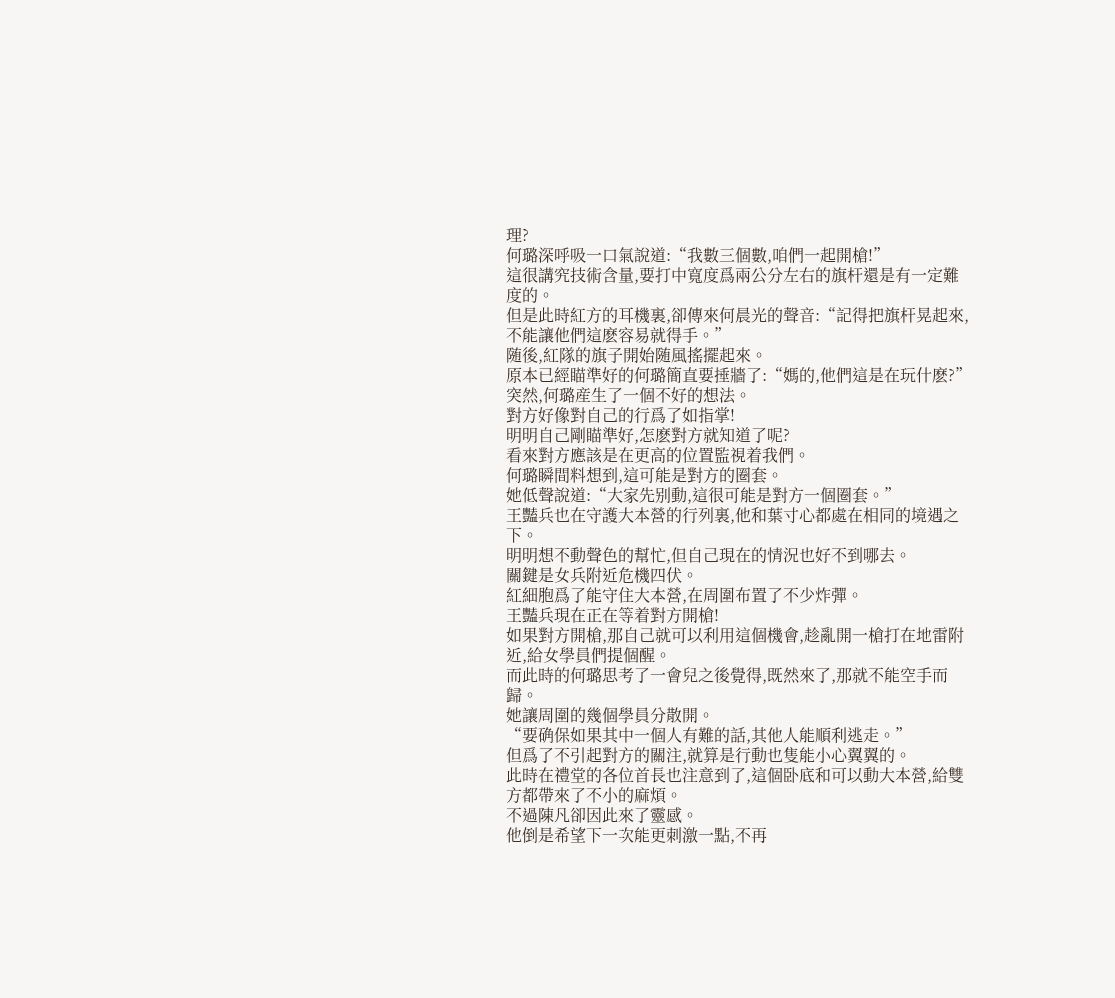理?
何璐深呼吸一口氣說道:“我數三個數,咱們一起開槍!”
這很講究技術含量,要打中寬度爲兩公分左右的旗杆還是有一定難度的。
但是此時紅方的耳機裏,卻傳來何晨光的聲音:“記得把旗杆晃起來,不能讓他們這麽容易就得手。”
随後,紅隊的旗子開始随風搖擺起來。
原本已經瞄準好的何璐簡直要捶牆了:“媽的,他們這是在玩什麽?”
突然,何璐産生了一個不好的想法。
對方好像對自己的行爲了如指掌!
明明自己剛瞄準好,怎麽對方就知道了呢?
看來對方應該是在更高的位置監視着我們。
何璐瞬間料想到,這可能是對方的圈套。
她低聲說道:“大家先别動,這很可能是對方一個圈套。”
王豔兵也在守護大本營的行列裏,他和葉寸心都處在相同的境遇之下。
明明想不動聲色的幫忙,但自己現在的情況也好不到哪去。
關鍵是女兵附近危機四伏。
紅細胞爲了能守住大本營,在周圍布置了不少炸彈。
王豔兵現在正在等着對方開槍!
如果對方開槍,那自己就可以利用這個機會,趁亂開一槍打在地雷附近,給女學員們提個醒。
而此時的何璐思考了一會兒之後覺得,既然來了,那就不能空手而歸。
她讓周圍的幾個學員分散開。
“要确保如果其中一個人有難的話,其他人能順利逃走。”
但爲了不引起對方的關注,就算是行動也隻能小心翼翼的。
此時在禮堂的各位首長也注意到了,這個卧底和可以動大本營,給雙方都帶來了不小的麻煩。
不過陳凡卻因此來了靈感。
他倒是希望下一次能更刺激一點,不再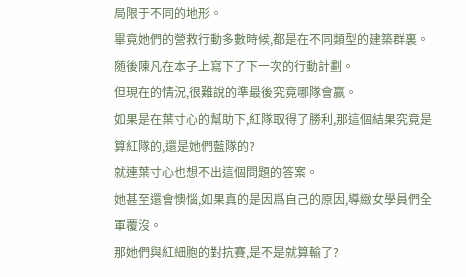局限于不同的地形。
畢竟她們的營救行動多數時候,都是在不同類型的建築群裏。
随後陳凡在本子上寫下了下一次的行動計劃。
但現在的情況,很難說的準最後究竟哪隊會赢。
如果是在葉寸心的幫助下,紅隊取得了勝利,那這個結果究竟是算紅隊的,還是她們藍隊的?
就連葉寸心也想不出這個問題的答案。
她甚至還會懊惱,如果真的是因爲自己的原因,導緻女學員們全軍覆沒。
那她們與紅細胞的對抗賽,是不是就算輸了?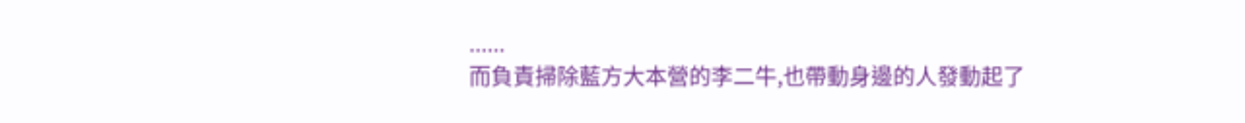......
而負責掃除藍方大本營的李二牛,也帶動身邊的人發動起了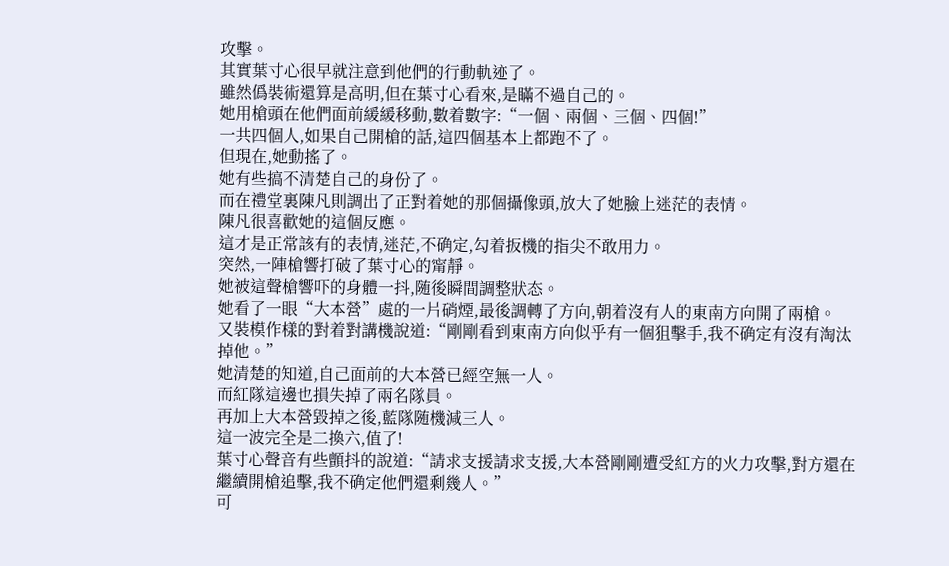攻擊。
其實葉寸心很早就注意到他們的行動軌迹了。
雖然僞裝術還算是高明,但在葉寸心看來,是瞞不過自己的。
她用槍頭在他們面前緩緩移動,數着數字:“一個、兩個、三個、四個!”
一共四個人,如果自己開槍的話,這四個基本上都跑不了。
但現在,她動搖了。
她有些搞不清楚自己的身份了。
而在禮堂裏陳凡則調出了正對着她的那個攝像頭,放大了她臉上迷茫的表情。
陳凡很喜歡她的這個反應。
這才是正常該有的表情,迷茫,不确定,勾着扳機的指尖不敢用力。
突然,一陣槍響打破了葉寸心的甯靜。
她被這聲槍響吓的身體一抖,随後瞬間調整狀态。
她看了一眼“大本營”處的一片硝煙,最後調轉了方向,朝着沒有人的東南方向開了兩槍。
又裝模作樣的對着對講機說道:“剛剛看到東南方向似乎有一個狙擊手,我不确定有沒有淘汰掉他。”
她清楚的知道,自己面前的大本營已經空無一人。
而紅隊這邊也損失掉了兩名隊員。
再加上大本營毀掉之後,藍隊随機減三人。
這一波完全是二換六,值了!
葉寸心聲音有些顫抖的說道:“請求支援請求支援,大本營剛剛遭受紅方的火力攻擊,對方還在繼續開槍追擊,我不确定他們還剩幾人。”
可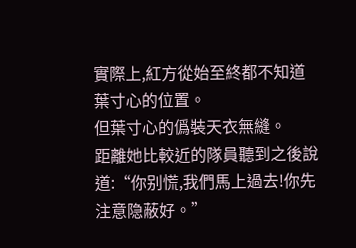實際上,紅方從始至終都不知道葉寸心的位置。
但葉寸心的僞裝天衣無縫。
距離她比較近的隊員聽到之後說道:“你别慌,我們馬上過去!你先注意隐蔽好。”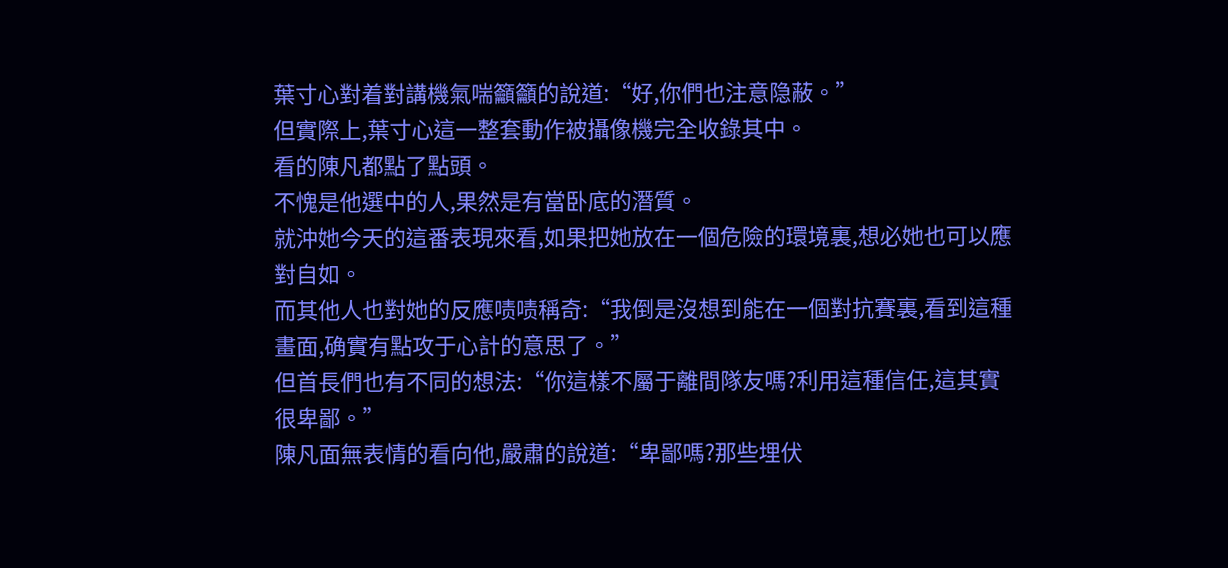葉寸心對着對講機氣喘籲籲的說道:“好,你們也注意隐蔽。”
但實際上,葉寸心這一整套動作被攝像機完全收錄其中。
看的陳凡都點了點頭。
不愧是他選中的人,果然是有當卧底的潛質。
就沖她今天的這番表現來看,如果把她放在一個危險的環境裏,想必她也可以應對自如。
而其他人也對她的反應啧啧稱奇:“我倒是沒想到能在一個對抗賽裏,看到這種畫面,确實有點攻于心計的意思了。”
但首長們也有不同的想法:“你這樣不屬于離間隊友嗎?利用這種信任,這其實很卑鄙。”
陳凡面無表情的看向他,嚴肅的說道:“卑鄙嗎?那些埋伏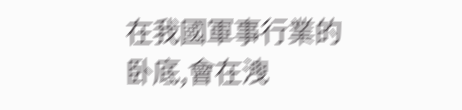在我國軍事行業的卧底,會在洩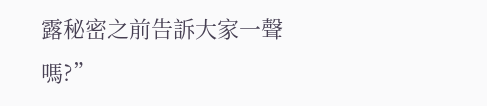露秘密之前告訴大家一聲嗎?”